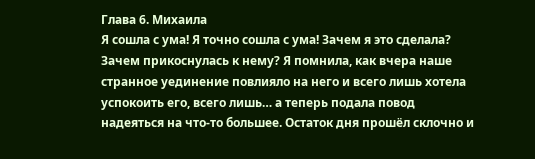Глава 6. Михаила
Я сошла с ума! Я точно сошла с ума! Зачем я это сделала? Зачем прикоснулась к нему? Я помнила, как вчера наше странное уединение повлияло на него и всего лишь хотела успокоить его, всего лишь… а теперь подала повод надеяться на что-то большее. Остаток дня прошёл склочно и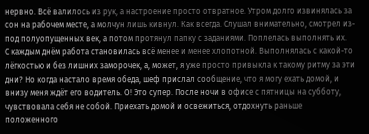нервно. Всё валилось из рук, а настроение просто отвратное. Утром долго извинялась за сон на рабочем месте, а молчун лишь кивнул. Как всегда. Слушал внимательно, смотрел из-под полуопущенных век, а потом протянул папку с заданиями. Поплелась выполнять их.
С каждым днём работа становилась всё менее и менее хлопотной. Выполнялась с какой-то лёгкостью и без лишних заморочек, а, может, я уже просто привыкла к такому ритму за эти дни? Но когда настало время обеда, шеф прислал сообщение, что я могу ехать домой, и внизу меня ждёт его водитель. О! Это супер. После ночи в офисе с пятницы на субботу, чувствовала себя не собой. Приехать домой и освежиться, отдохнуть раньше положенного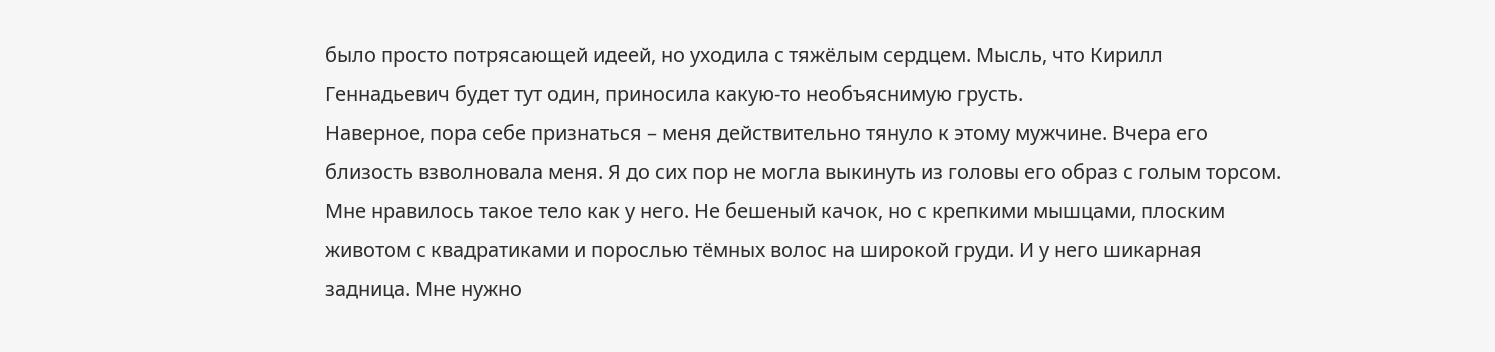было просто потрясающей идеей, но уходила с тяжёлым сердцем. Мысль, что Кирилл Геннадьевич будет тут один, приносила какую-то необъяснимую грусть.
Наверное, пора себе признаться – меня действительно тянуло к этому мужчине. Вчера его близость взволновала меня. Я до сих пор не могла выкинуть из головы его образ с голым торсом. Мне нравилось такое тело как у него. Не бешеный качок, но с крепкими мышцами, плоским животом с квадратиками и порослью тёмных волос на широкой груди. И у него шикарная задница. Мне нужно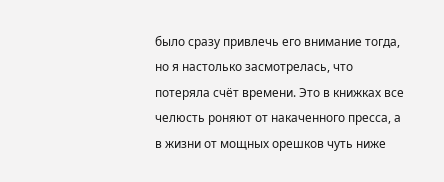было сразу привлечь его внимание тогда, но я настолько засмотрелась, что потеряла счёт времени. Это в книжках все челюсть роняют от накаченного пресса, а в жизни от мощных орешков чуть ниже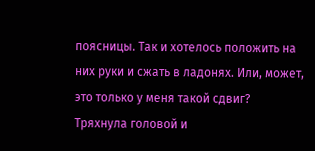поясницы. Так и хотелось положить на них руки и сжать в ладонях. Или, может, это только у меня такой сдвиг?
Тряхнула головой и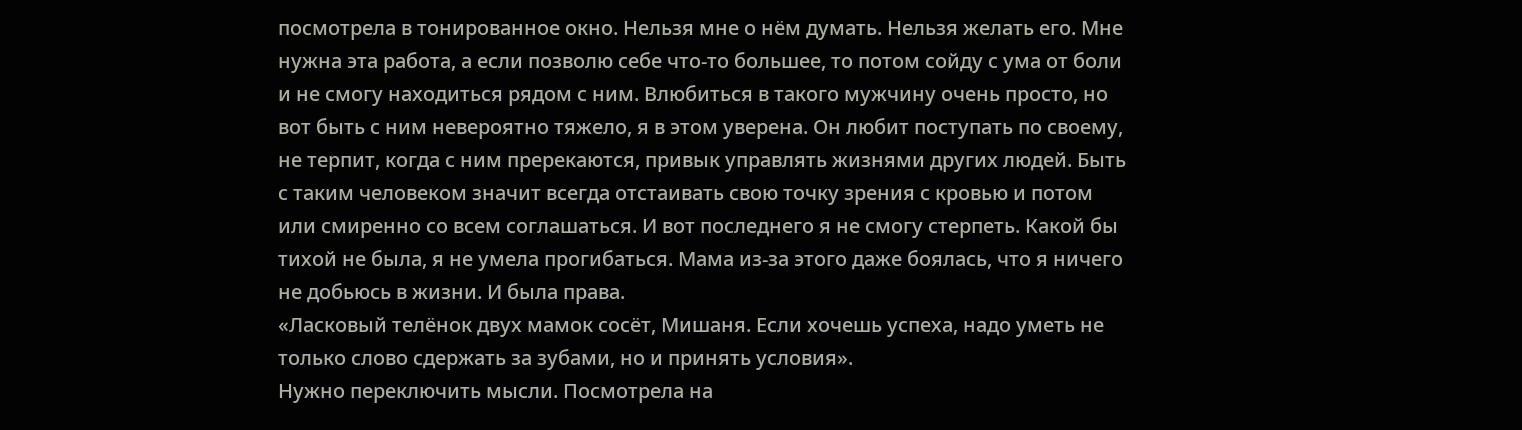посмотрела в тонированное окно. Нельзя мне о нём думать. Нельзя желать его. Мне нужна эта работа, а если позволю себе что-то большее, то потом сойду с ума от боли и не смогу находиться рядом с ним. Влюбиться в такого мужчину очень просто, но вот быть с ним невероятно тяжело, я в этом уверена. Он любит поступать по своему, не терпит, когда с ним пререкаются, привык управлять жизнями других людей. Быть с таким человеком значит всегда отстаивать свою точку зрения с кровью и потом или смиренно со всем соглашаться. И вот последнего я не смогу стерпеть. Какой бы тихой не была, я не умела прогибаться. Мама из-за этого даже боялась, что я ничего не добьюсь в жизни. И была права.
«Ласковый телёнок двух мамок сосёт, Мишаня. Если хочешь успеха, надо уметь не только слово сдержать за зубами, но и принять условия».
Нужно переключить мысли. Посмотрела на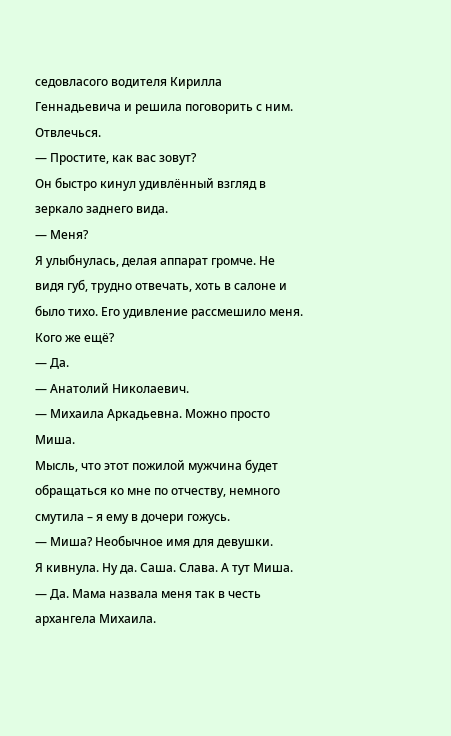седовласого водителя Кирилла Геннадьевича и решила поговорить с ним. Отвлечься.
— Простите, как вас зовут?
Он быстро кинул удивлённый взгляд в зеркало заднего вида.
— Меня?
Я улыбнулась, делая аппарат громче. Не видя губ, трудно отвечать, хоть в салоне и было тихо. Его удивление рассмешило меня. Кого же ещё?
— Да.
— Анатолий Николаевич.
— Михаила Аркадьевна. Можно просто Миша.
Мысль, что этот пожилой мужчина будет обращаться ко мне по отчеству, немного смутила – я ему в дочери гожусь.
— Миша? Необычное имя для девушки.
Я кивнула. Ну да. Саша. Слава. А тут Миша.
— Да. Мама назвала меня так в честь архангела Михаила.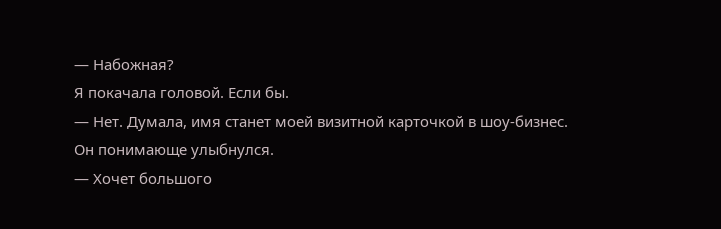— Набожная?
Я покачала головой. Если бы.
— Нет. Думала, имя станет моей визитной карточкой в шоу-бизнес.
Он понимающе улыбнулся.
— Хочет большого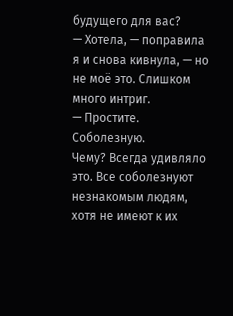будущего для вас?
— Хотела, — поправила я и снова кивнула, — но не моё это. Слишком много интриг.
— Простите. Соболезную.
Чему? Всегда удивляло это. Все соболезнуют незнакомым людям, хотя не имеют к их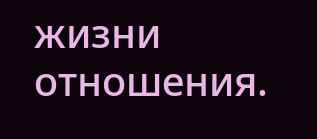жизни отношения.